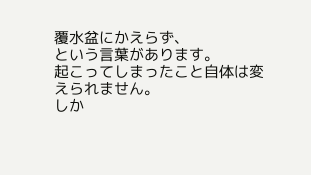覆水盆にかえらず、
という言葉があります。
起こってしまったこと自体は変えられません。
しか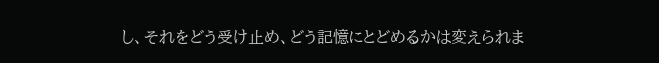し、それをどう受け止め、どう記憶にとどめるかは変えられま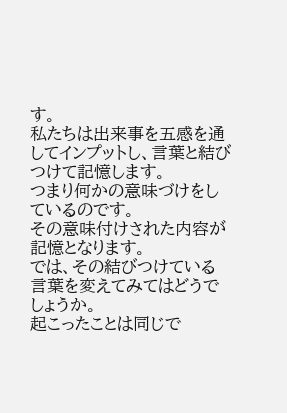す。
私たちは出来事を五感を通してインプットし、言葉と結びつけて記憶します。
つまり何かの意味づけをしているのです。
その意味付けされた内容が記憶となります。
では、その結びつけている言葉を変えてみてはどうでしょうか。
起こったことは同じで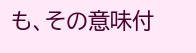も、その意味付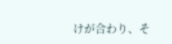けが合わり、そ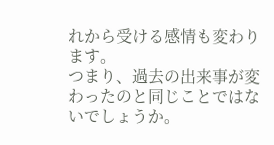れから受ける感情も変わります。
つまり、過去の出来事が変わったのと同じことではないでしょうか。